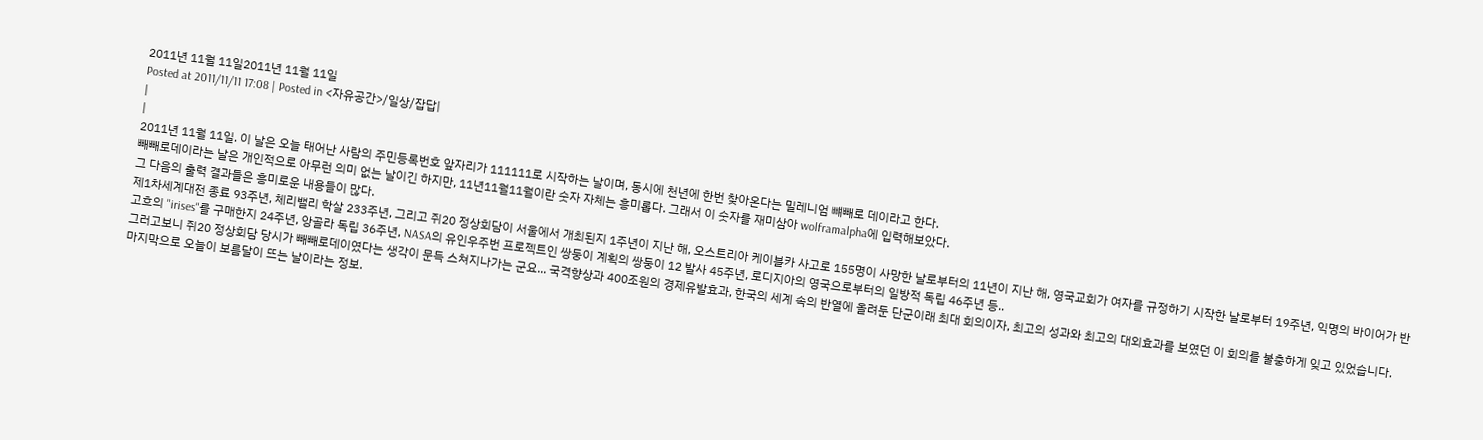2011년 11월 11일2011년 11월 11일
Posted at 2011/11/11 17:08 | Posted in <자유공간>/일상/잡답|
|
|
2011년 11월 11일. 이 날은 오늘 태어난 사람의 주민등록번호 앞자리가 111111로 시작하는 날이며, 동시에 천년에 한번 찾아온다는 밀레니엄 뺴빼로 데이라고 한다.
빼빼로데이라는 날은 개인적으로 아무런 의미 없는 날이긴 하지만, 11년11월11월이란 숫자 자체는 흥미롭다. 그래서 이 숫자를 재미삼아 wolframalpha에 입력해보았다.
그 다음의 출력 결과들은 흥미로운 내용들이 많다.
제1차세계대전 종료 93주년, 체리밸리 학살 233주년, 그리고 쥐20 정상회담이 서울에서 개최된지 1주년이 지난 해, 오스트리아 케이블카 사고로 155명이 사망한 날로부터의 11년이 지난 해, 영국교회가 여자를 규정하기 시작한 날로부터 19주년, 익명의 바이어가 반 고흐의 "irises"를 구매한지 24주년, 앙골라 독립 36주년, NASA의 유인우주번 프로젝트인 쌍둥이 계획의 쌍둥이 12 발사 45주년, 로디지아의 영국으로부터의 일방적 독립 46주년 등..
그러고보니 쥐20 정상회담 당시가 빼빼로데이였다는 생각이 문득 스쳐지나가는 군요... 국격향상과 400조원의 경제유발효과, 한국의 세계 속의 반열에 올려둔 단군이래 최대 회의이자, 최고의 성과와 최고의 대외효과를 보였던 이 회의를 불충하게 잊고 있었습니다.
마지막으로 오늘이 보름달이 뜨는 날이라는 정보.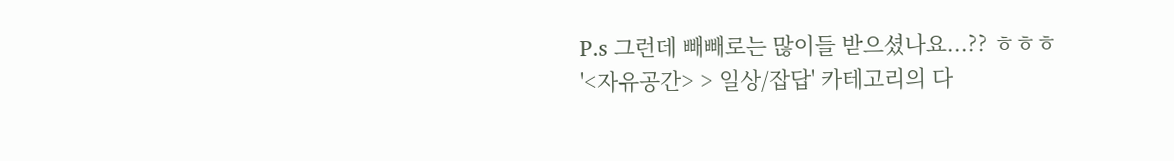P.s 그런데 빼빼로는 많이들 받으셨나요...?? ㅎㅎㅎ
'<자유공간> > 일상/잡답' 카테고리의 다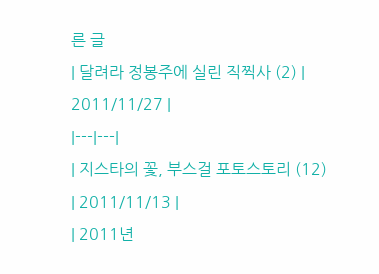른 글
| 달려라 정봉주에 실린 직찍사 (2) | 2011/11/27 |
|---|---|
| 지스타의 꽃, 부스걸 포토스토리 (12) | 2011/11/13 |
| 2011년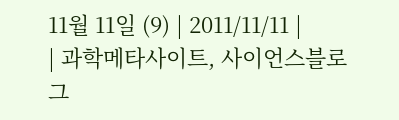11월 11일 (9) | 2011/11/11 |
| 과학메타사이트, 사이언스블로그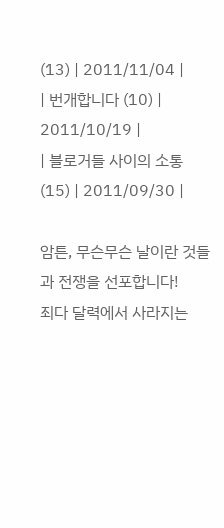(13) | 2011/11/04 |
| 번개합니다 (10) | 2011/10/19 |
| 블로거들 사이의 소통 (15) | 2011/09/30 |

암튼, 무슨무슨 날이란 것들과 전쟁을 선포합니다!
죄다 달력에서 사라지는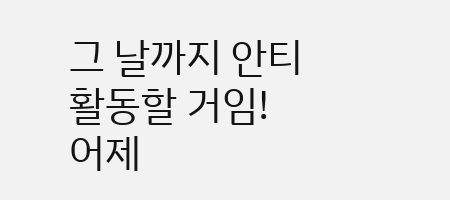그 날까지 안티활동할 거임!
어제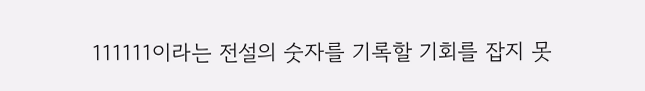111111이라는 전설의 숫자를 기록할 기회를 잡지 못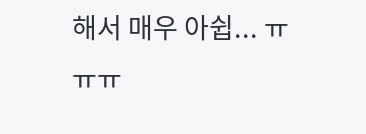해서 매우 아쉽... ㅠㅠㅠ